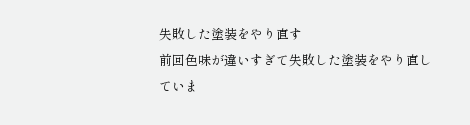失敗した塗装をやり直す
前回色味が違いすぎて失敗した塗装をやり直していま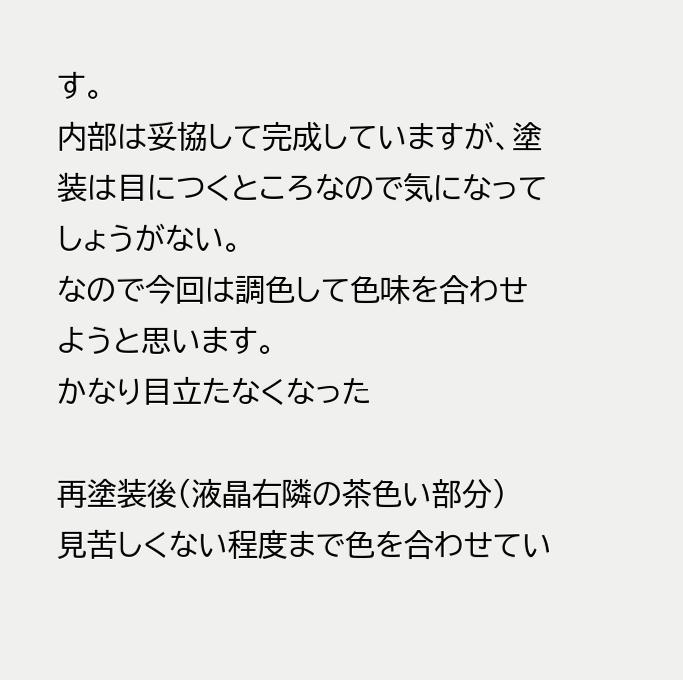す。
内部は妥協して完成していますが、塗装は目につくところなので気になってしょうがない。
なので今回は調色して色味を合わせようと思います。
かなり目立たなくなった

再塗装後(液晶右隣の茶色い部分)
見苦しくない程度まで色を合わせてい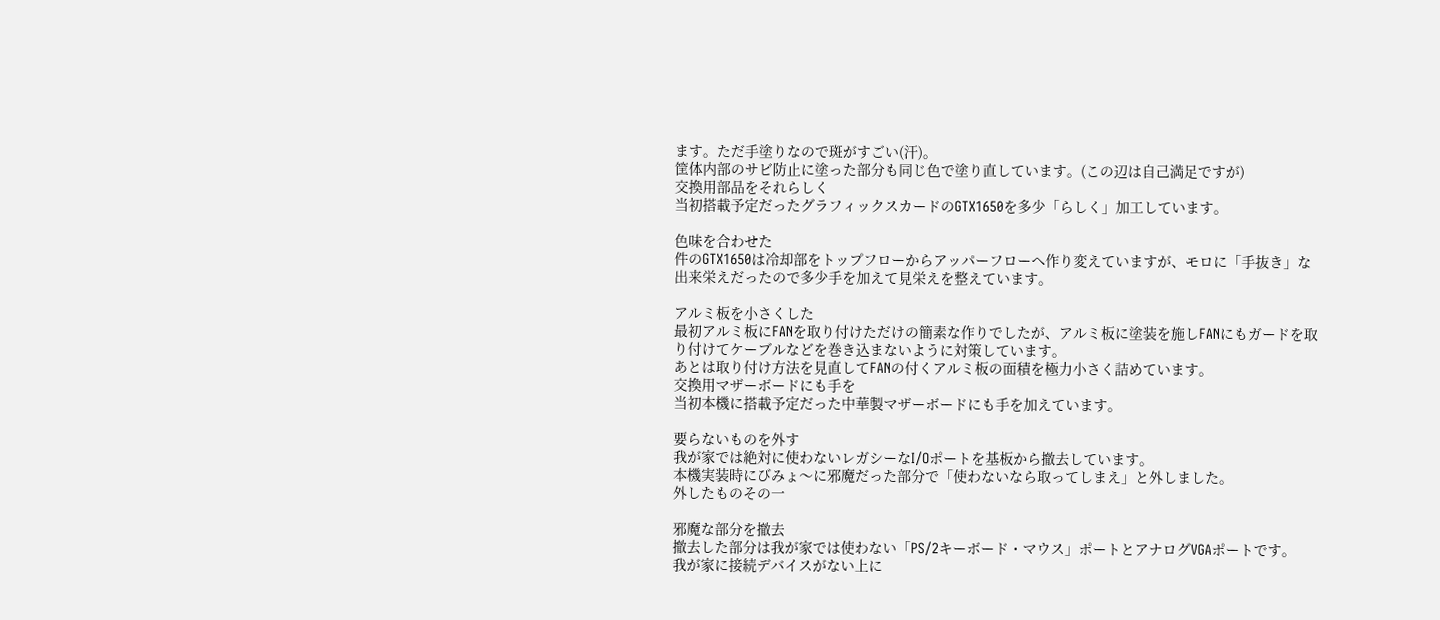ます。ただ手塗りなので斑がすごい(汗)。
筐体内部のサビ防止に塗った部分も同じ色で塗り直しています。(この辺は自己満足ですが)
交換用部品をそれらしく
当初搭載予定だったグラフィックスカードのGTX1650を多少「らしく」加工しています。

色味を合わせた
件のGTX1650は冷却部をトップフローからアッパーフローへ作り変えていますが、モロに「手抜き」な出来栄えだったので多少手を加えて見栄えを整えています。

アルミ板を小さくした
最初アルミ板にFANを取り付けただけの簡素な作りでしたが、アルミ板に塗装を施しFANにもガードを取り付けてケーブルなどを巻き込まないように対策しています。
あとは取り付け方法を見直してFANの付くアルミ板の面積を極力小さく詰めています。
交換用マザーボードにも手を
当初本機に搭載予定だった中華製マザーボードにも手を加えています。

要らないものを外す
我が家では絶対に使わないレガシーなI/Oポートを基板から撤去しています。
本機実装時にびみょ〜に邪魔だった部分で「使わないなら取ってしまえ」と外しました。
外したものその一

邪魔な部分を撤去
撤去した部分は我が家では使わない「PS/2キーボード・マウス」ポートとアナログVGAポートです。
我が家に接続デバイスがない上に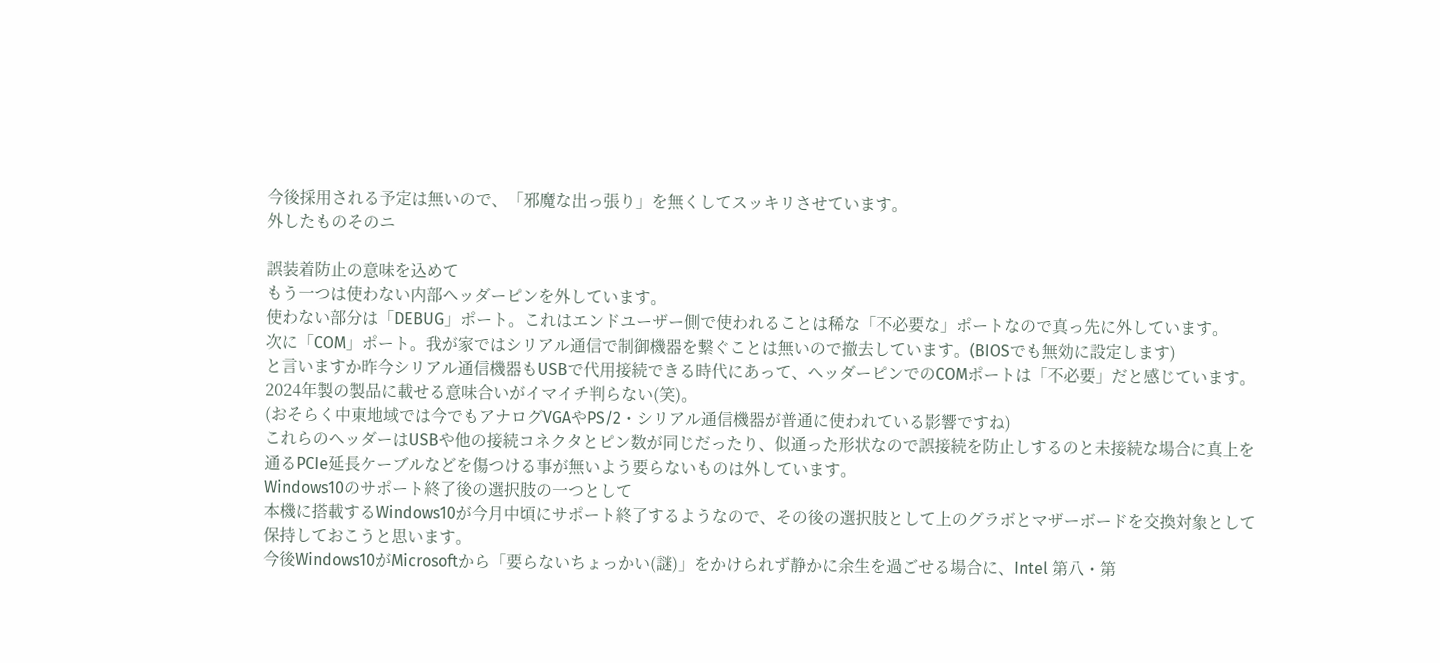今後採用される予定は無いので、「邪魔な出っ張り」を無くしてスッキリさせています。
外したものそのニ

誤装着防止の意味を込めて
もう一つは使わない内部ヘッダーピンを外しています。
使わない部分は「DEBUG」ポート。これはエンドユーザー側で使われることは稀な「不必要な」ポートなので真っ先に外しています。
次に「COM」ポート。我が家ではシリアル通信で制御機器を繋ぐことは無いので撤去しています。(BIOSでも無効に設定します)
と言いますか昨今シリアル通信機器もUSBで代用接続できる時代にあって、ヘッダーピンでのCOMポートは「不必要」だと感じています。
2024年製の製品に載せる意味合いがイマイチ判らない(笑)。
(おそらく中東地域では今でもアナログVGAやPS/2・シリアル通信機器が普通に使われている影響ですね)
これらのヘッダーはUSBや他の接続コネクタとピン数が同じだったり、似通った形状なので誤接続を防止しするのと未接続な場合に真上を通るPCIe延長ケーブルなどを傷つける事が無いよう要らないものは外しています。
Windows10のサポート終了後の選択肢の一つとして
本機に搭載するWindows10が今月中頃にサポート終了するようなので、その後の選択肢として上のグラボとマザーボードを交換対象として保持しておこうと思います。
今後Windows10がMicrosoftから「要らないちょっかい(謎)」をかけられず静かに余生を過ごせる場合に、Intel 第八・第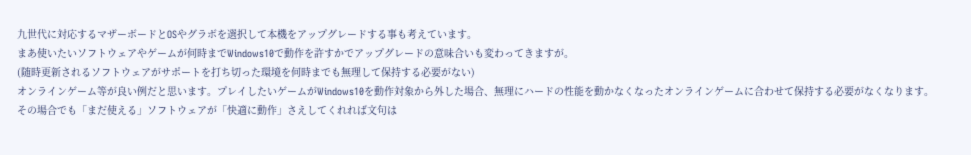九世代に対応するマザーボードとOSやグラボを選択して本機をアップグレードする事も考えています。
まあ使いたいソフトウェアやゲームが何時までWindows10で動作を許すかでアップグレードの意味合いも変わってきますが。
(随時更新されるソフトウェアがサポートを打ち切った環境を何時までも無理して保持する必要がない)
オンラインゲーム等が良い例だと思います。プレイしたいゲームがWindows10を動作対象から外した場合、無理にハードの性能を動かなくなったオンラインゲームに合わせて保持する必要がなくなります。
その場合でも「まだ使える」ソフトウェアが「快適に動作」さえしてくれれば文句は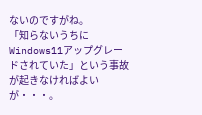ないのですがね。
「知らないうちにWindows11アップグレードされていた」という事故が起きなければよいが・・・。